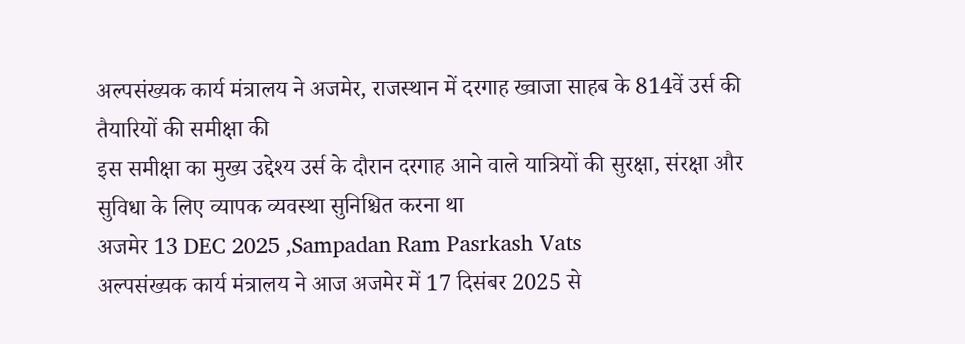अल्पसंख्यक कार्य मंत्रालय ने अजमेर, राजस्थान में दरगाह ख्वाजा साहब के 814वें उर्स की तैयारियों की समीक्षा की
इस समीक्षा का मुख्य उद्देश्य उर्स के दौरान दरगाह आने वाले यात्रियों की सुरक्षा, संरक्षा और सुविधा के लिए व्यापक व्यवस्था सुनिश्चित करना था
अजमेर 13 DEC 2025 ,Sampadan Ram Pasrkash Vats
अल्पसंख्यक कार्य मंत्रालय ने आज अजमेर में 17 दिसंबर 2025 से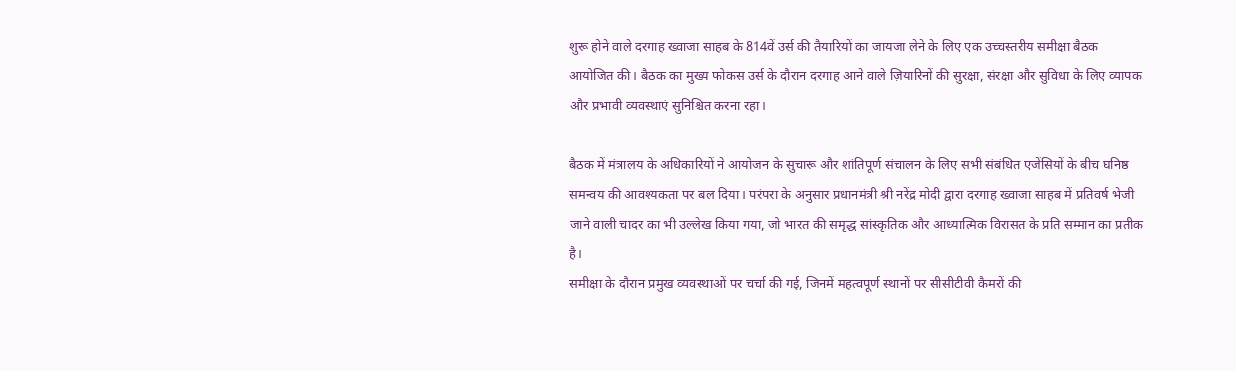शुरू होने वाले दरगाह ख्वाजा साहब के 814वें उर्स की तैयारियों का जायजा लेने के लिए एक उच्चस्तरीय समीक्षा बैठक आयोजित की। बैठक का मुख्य फोकस उर्स के दौरान दरगाह आने वाले ज़ियारिनों की सुरक्षा, संरक्षा और सुविधा के लिए व्यापक और प्रभावी व्यवस्थाएं सुनिश्चित करना रहा।

बैठक में मंत्रालय के अधिकारियों ने आयोजन के सुचारू और शांतिपूर्ण संचालन के लिए सभी संबंधित एजेंसियों के बीच घनिष्ठ समन्वय की आवश्यकता पर बल दिया। परंपरा के अनुसार प्रधानमंत्री श्री नरेंद्र मोदी द्वारा दरगाह ख्वाजा साहब में प्रतिवर्ष भेजी जाने वाली चादर का भी उल्लेख किया गया, जो भारत की समृद्ध सांस्कृतिक और आध्यात्मिक विरासत के प्रति सम्मान का प्रतीक है।
समीक्षा के दौरान प्रमुख व्यवस्थाओं पर चर्चा की गई, जिनमें महत्वपूर्ण स्थानों पर सीसीटीवी कैमरों की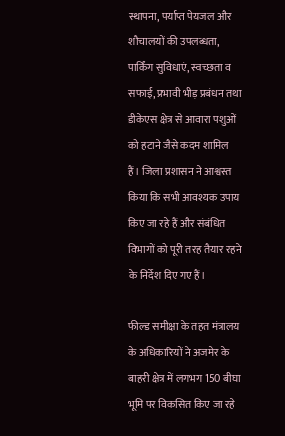स्थापना, पर्याप्त पेयजल और शौचालयों की उपलब्धता, पार्किंग सुविधाएं, स्वच्छता व सफाई, प्रभावी भीड़ प्रबंधन तथा डीकेएस क्षेत्र से आवारा पशुओं को हटाने जैसे कदम शामिल हैं। जिला प्रशासन ने आश्वस्त किया कि सभी आवश्यक उपाय किए जा रहे हैं और संबंधित विभागों को पूरी तरह तैयार रहने के निर्देश दिए गए हैं।

फील्ड समीक्षा के तहत मंत्रालय के अधिकारियों ने अजमेर के बाहरी क्षेत्र में लगभग 150 बीघा भूमि पर विकसित किए जा रहे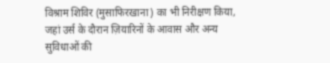विश्राम शिविर (मुसाफिरखाना) का भी निरीक्षण किया, जहां उर्स के दौरान ज़ियारिनों के आवास और अन्य सुविधाओं की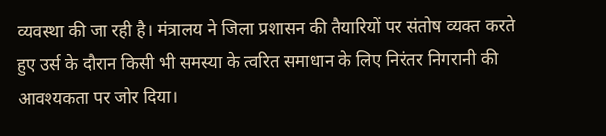व्यवस्था की जा रही है। मंत्रालय ने जिला प्रशासन की तैयारियों पर संतोष व्यक्त करते हुए उर्स के दौरान किसी भी समस्या के त्वरित समाधान के लिए निरंतर निगरानी की आवश्यकता पर जोर दिया।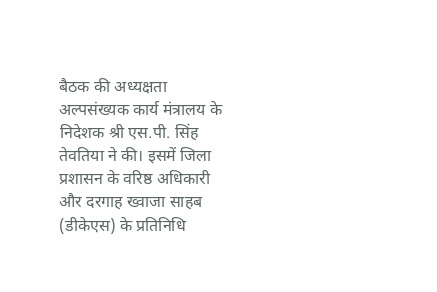बैठक की अध्यक्षता अल्पसंख्यक कार्य मंत्रालय के निदेशक श्री एस.पी. सिंह तेवतिया ने की। इसमें जिला प्रशासन के वरिष्ठ अधिकारी और दरगाह ख्वाजा साहब (डीकेएस) के प्रतिनिधि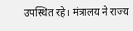उपस्थित रहे। मंत्रालय ने राज्य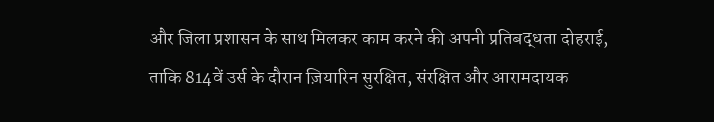और जिला प्रशासन के साथ मिलकर काम करने की अपनी प्रतिबद्धता दोहराई, ताकि 814वें उर्स के दौरान ज़ियारिन सुरक्षित, संरक्षित और आरामदायक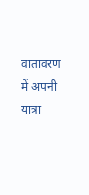वातावरण में अपनी यात्रा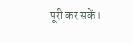पूरी कर सकें।